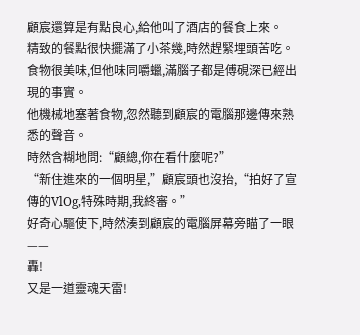顧宸還算是有點良心,給他叫了酒店的餐食上來。
精致的餐點很快擺滿了小茶幾,時然趕緊埋頭苦吃。
食物很美味,但他味同嚼蠟,滿腦子都是傅硯深已經出現的事實。
他機械地塞著食物,忽然聽到顧宸的電腦那邊傳來熟悉的聲音。
時然含糊地問:“顧總,你在看什麼呢?”
“新住進來的一個明星,”顧宸頭也沒抬,“拍好了宣傳的VlOg,特殊時期,我終審。”
好奇心驅使下,時然湊到顧宸的電腦屏幕旁瞄了一眼——
轟!
又是一道靈魂天雷!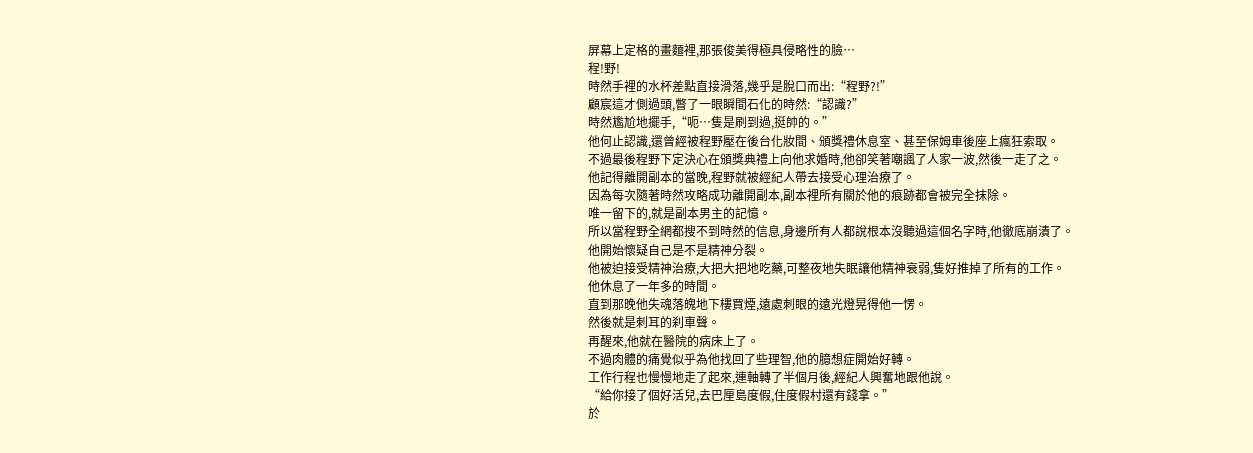屏幕上定格的畫麵裡,那張俊美得極具侵略性的臉…
程!野!
時然手裡的水杯差點直接滑落,幾乎是脫口而出:“程野?!”
顧宸這才側過頭,瞥了一眼瞬間石化的時然:“認識?”
時然尷尬地擺手,“呃…隻是刷到過,挺帥的。”
他何止認識,還曾經被程野壓在後台化妝間、頒獎禮休息室、甚至保姆車後座上瘋狂索取。
不過最後程野下定決心在頒獎典禮上向他求婚時,他卻笑著嘲諷了人家一波,然後一走了之。
他記得離開副本的當晚,程野就被經紀人帶去接受心理治療了。
因為每次隨著時然攻略成功離開副本,副本裡所有關於他的痕跡都會被完全抹除。
唯一留下的,就是副本男主的記憶。
所以當程野全網都搜不到時然的信息,身邊所有人都說根本沒聽過這個名字時,他徹底崩潰了。
他開始懷疑自己是不是精神分裂。
他被迫接受精神治療,大把大把地吃藥,可整夜地失眠讓他精神衰弱,隻好推掉了所有的工作。
他休息了一年多的時間。
直到那晚他失魂落魄地下樓買煙,遠處刺眼的遠光燈晃得他一愣。
然後就是刺耳的刹車聲。
再醒來,他就在醫院的病床上了。
不過肉體的痛覺似乎為他找回了些理智,他的臆想症開始好轉。
工作行程也慢慢地走了起來,連軸轉了半個月後,經紀人興奮地跟他說。
“給你接了個好活兒,去巴厘島度假,住度假村還有錢拿。”
於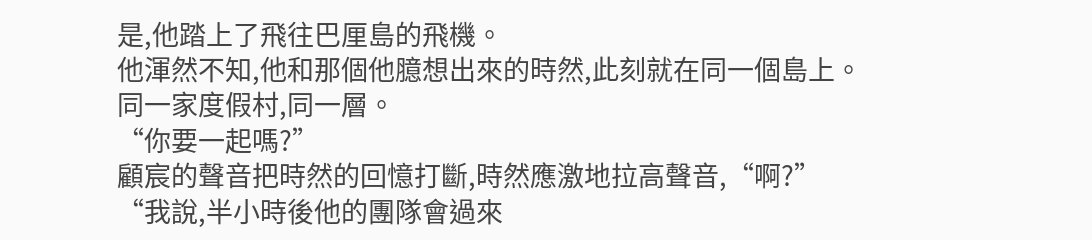是,他踏上了飛往巴厘島的飛機。
他渾然不知,他和那個他臆想出來的時然,此刻就在同一個島上。
同一家度假村,同一層。
“你要一起嗎?”
顧宸的聲音把時然的回憶打斷,時然應激地拉高聲音,“啊?”
“我說,半小時後他的團隊會過來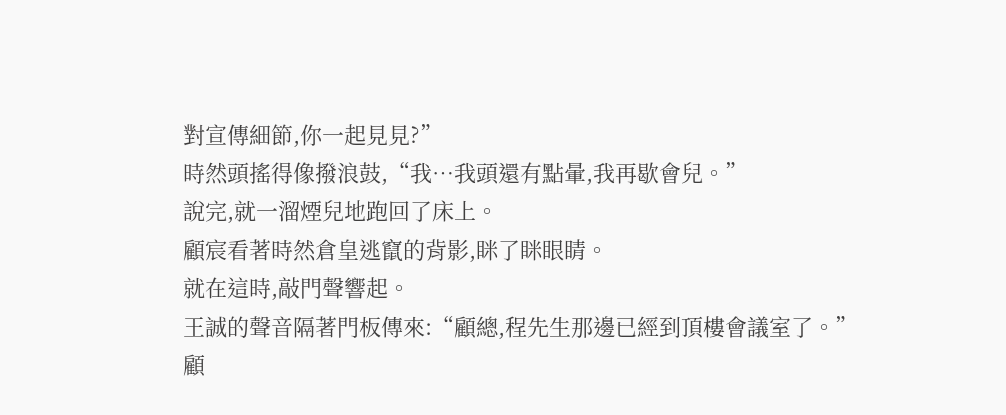對宣傳細節,你一起見見?”
時然頭搖得像撥浪鼓,“我…我頭還有點暈,我再歇會兒。”
說完,就一溜煙兒地跑回了床上。
顧宸看著時然倉皇逃竄的背影,眯了眯眼睛。
就在這時,敲門聲響起。
王誠的聲音隔著門板傳來:“顧總,程先生那邊已經到頂樓會議室了。”
顧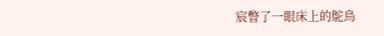宸瞥了一眼床上的鴕鳥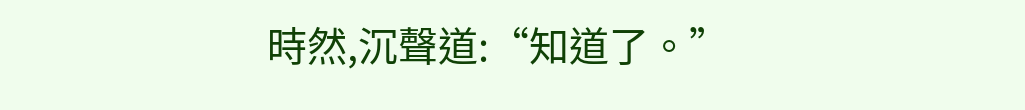時然,沉聲道:“知道了。”